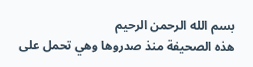بسم الله الرحمن الرحيم
هذه الصحيفة منذ صدروها وهي تحمل على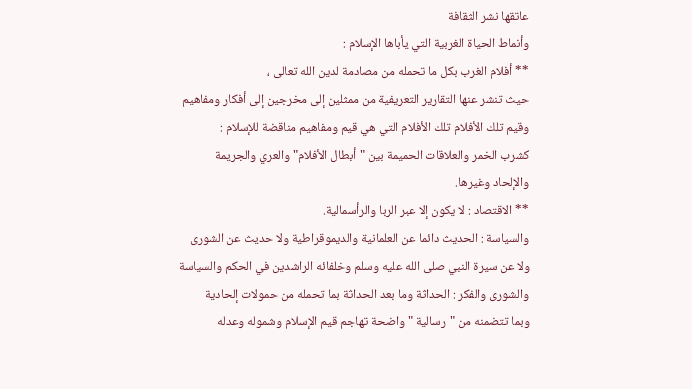عاتقها نشر الثقافة
وأنماط الحياة الغربية التي يأباها الإسلام :
** أفلام الغرب بكل ما تحمله من مصادمة لدين الله تعالى ،
حيث تنشر عنها التقارير التعريفية من ممثلين إلى مخرجين إلى أفكار ومفاهيم
وقيم تلك الأفلام تلك الأفلام التي هي قيم ومفاهيم مناقضة للإسلام :
كشرب الخمر والعلاقات الحميمة بين "أبطال الأفلام" والعري والجريمة
والإلحاد وغيرها.
** الاقتصاد : لا يكون إلا عبر الربا والرأسمالية.
والسياسة : الحديث دائما عن العلمانية والديموقراطية ولا حديث عن الشورى
ولا عن سيرة النبي صلى الله عليه وسلم وخلفائه الراشدين في الحكم والسياسة
والشورى والفكر : الحداثة وما بعد الحداثة بما تحمله من حمولات إلحادية
وبما تتضمنه من "رسالية " واضحة تهاجم قيم الإسلام وشموله وعدله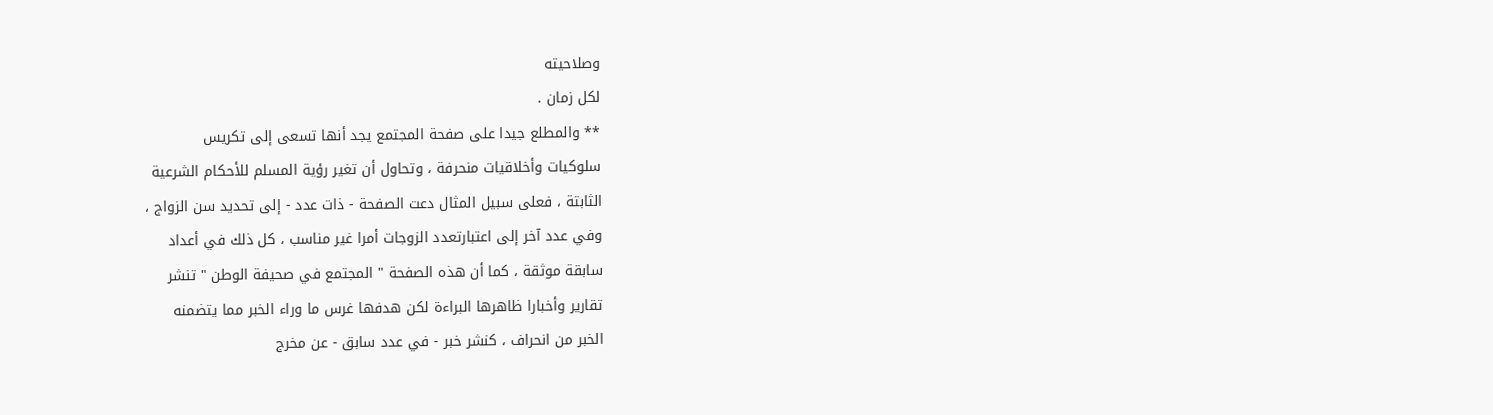وصلاحيته
لكل زمان .
** والمطلع جيدا على صفحة المجتمع يجد أنها تسعى إلى تكريس
سلوكيات وأخلاقيات منحرفة ، وتحاول أن تغير رؤية المسلم للأحكام الشرعية
الثابتة ، فعلى سبيل المثال دعت الصفحة - ذات عدد - إلى تحديد سن الزواج ،
وفي عدد آخر إلى اعتبارتعدد الزوجات أمرا غير مناسب ، كل ذلك في أعداد
سابقة موثقة ، كما أن هذه الصفحة " المجتمع في صحيفة الوطن " تنشر
تقارير وأخبارا ظاهرها البراءة لكن هدفها غرس ما وراء الخبر مما يتضمنه
الخبر من انحراف ، كنشر خبر - في عدد سابق - عن مخرج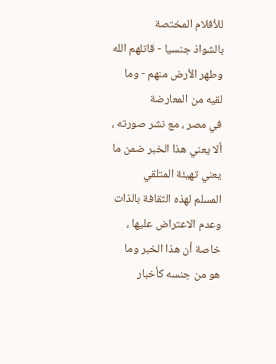للأفلام المختصة
بالشواذ جنسيا - قاتلهم الله وطهر الأرض منهم - وما لقيه من المعارضة
في مصر ، مع نشر صورته ، ألا يعني هذا الخبر ضمن ما يعني تهيئة المتلقي
المسلم لهذه الثقافة بالذات وعدم الاعتراض عليها ، خاصة أن هذا الخبر وما
هو من جنسه كأخبار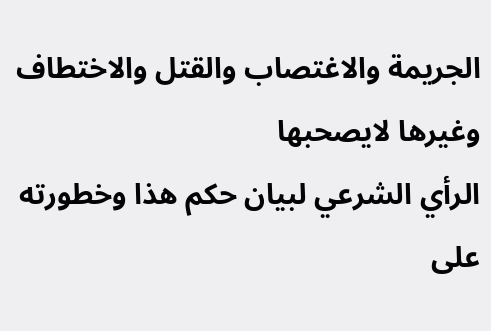الجريمة والاغتصاب والقتل والاختطاف وغيرها لايصحبها
الرأي الشرعي لبيان حكم هذا وخطورته على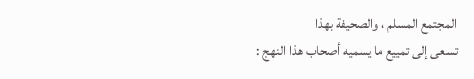المجتمع المسلم ، والصحيفة بهذا
تسعى إلى تمييع ما يسميه أصحاب هذا النهج :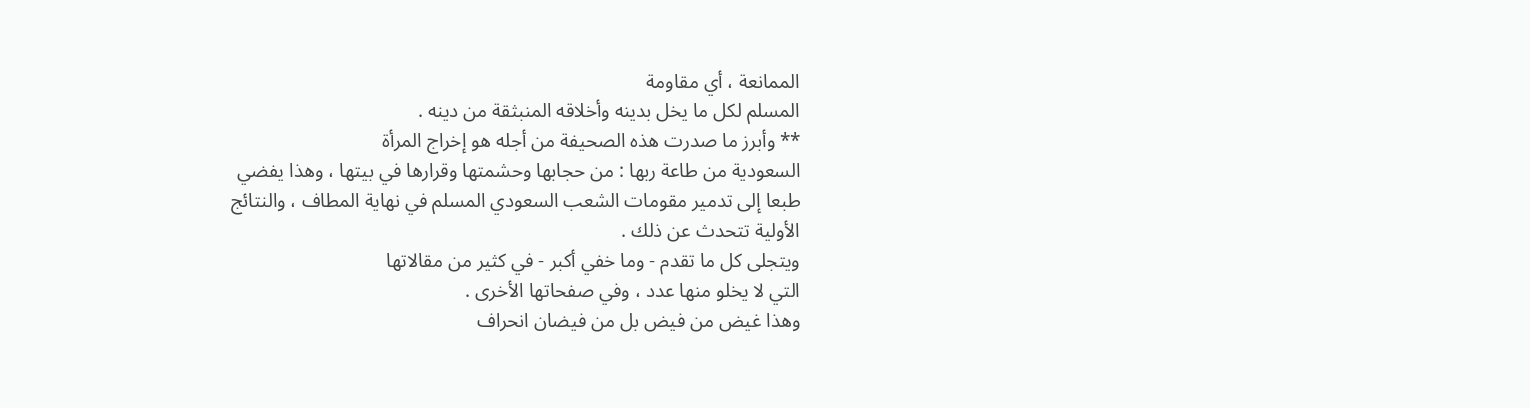الممانعة ، أي مقاومة
المسلم لكل ما يخل بدينه وأخلاقه المنبثقة من دينه .
** وأبرز ما صدرت هذه الصحيفة من أجله هو إخراج المرأة
السعودية من طاعة ربها : من حجابها وحشمتها وقرارها في بيتها ، وهذا يفضي
طبعا إلى تدمير مقومات الشعب السعودي المسلم في نهاية المطاف ، والنتائج
الأولية تتحدث عن ذلك .
ويتجلى كل ما تقدم - وما خفي أكبر - في كثير من مقالاتها
التي لا يخلو منها عدد ، وفي صفحاتها الأخرى .
وهذا غيض من فيض بل من فيضان انحراف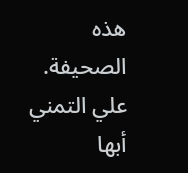هذه
الصحيفة.
علي التمني
أبها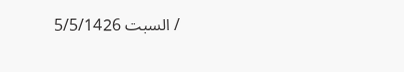/ السبت 5/5/1426